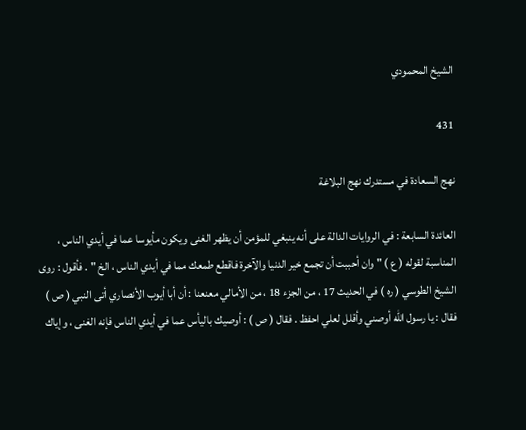الشيخ المحمودي

431

نهج السعادة في مستدرك نهج البلاغة

العائدة السابعة : في الروايات الدالة على أنه ينبغي للمؤمن أن يظهر الغنى ويكون مأيوسا عما في أيدي الناس ، المناسبة لقوله ( ع ) " وان أحببت أن تجمع خير الدنيا والآخرة فاقطع طمعك مما في أيدي الناس ، الخ " . فأقول : روى الشيخ الطوسي ( ره ) في الحديث 17 ، من الجزء 18 ، من الأمالي معنعنا : أن أبا أيوب الأنصاري أتى النبي ( ص ) فقال : يا رسول الله أوصني وأقلل لعلي احفظ . فقال ( ص ) : أوصيك باليأس عما في أيدي الناس فإنه الغنى ، وإياك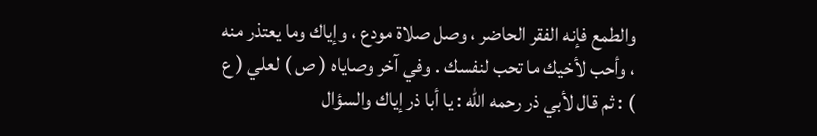والطمع فإنه الفقر الحاضر ، وصل صلاة مودع ، وإياك وما يعتذر منه ، وأحب لأخيك ما تحب لنفسك . وفي آخر وصاياه ( ص ) لعلي ( ع ) : ثم قال لأبي ذر رحمه الله : يا أبا ذر إياك والسؤال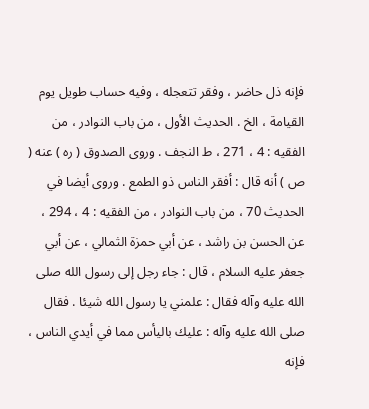فإنه ذل حاضر ، وفقر تتعجله ، وفيه حساب طويل يوم القيامة ، الخ . الحديث الأول ، من باب النوادر ، من الفقيه : 4 ، 271 ، ط النجف . وروى الصدوق ( ره ) عنه ( ص ) أنه قال : أفقر الناس ذو الطمع . وروى أيضا في الحديث 70 ، من باب النوادر ، من الفقيه : 4 ، 294 ، عن الحسن بن راشد ، عن أبي حمزة الثمالي ، عن أبي جعفر عليه السلام ، قال : جاء رجل إلى رسول الله صلى الله عليه وآله فقال : علمني يا رسول الله شيئا . فقال صلى الله عليه وآله : عليك باليأس مما في أيدي الناس ، فإنه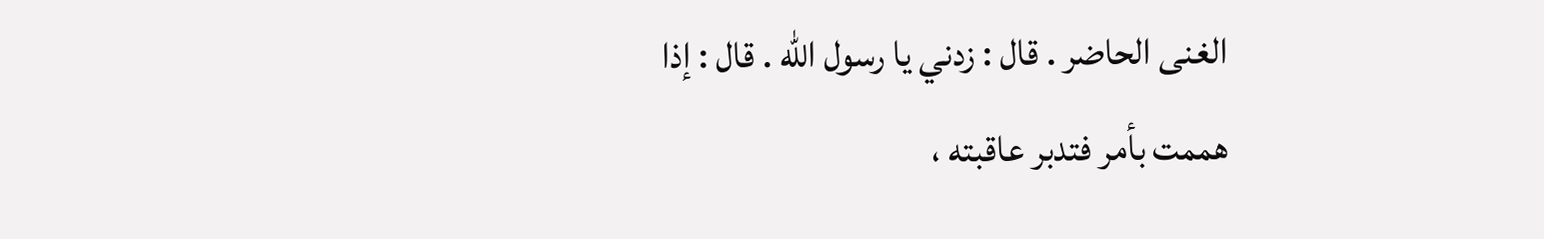الغنى الحاضر . قال : زدني يا رسول الله . قال : إذا هممت بأمر فتدبر عاقبته ،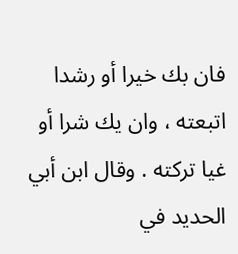فان بك خيرا أو رشدا اتبعته ، وان يك شرا أو غيا تركته . وقال ابن أبي الحديد في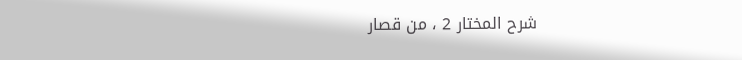شرح المختار 2 ، من قصار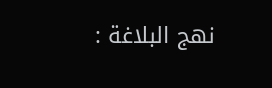نهج البلاغة :